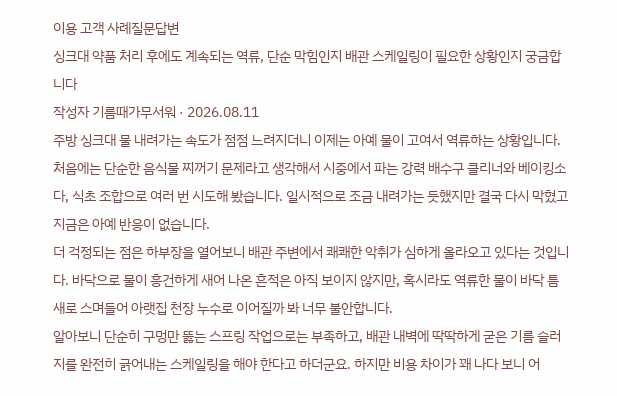이용 고객 사례질문답변
싱크대 약품 처리 후에도 계속되는 역류, 단순 막힘인지 배관 스케일링이 필요한 상황인지 궁금합니다
작성자 기름때가무서워 · 2026.08.11
주방 싱크대 물 내려가는 속도가 점점 느려지더니 이제는 아예 물이 고여서 역류하는 상황입니다. 처음에는 단순한 음식물 찌꺼기 문제라고 생각해서 시중에서 파는 강력 배수구 클리너와 베이킹소다, 식초 조합으로 여러 번 시도해 봤습니다. 일시적으로 조금 내려가는 듯했지만 결국 다시 막혔고 지금은 아예 반응이 없습니다.
더 걱정되는 점은 하부장을 열어보니 배관 주변에서 쾌쾌한 악취가 심하게 올라오고 있다는 것입니다. 바닥으로 물이 흥건하게 새어 나온 흔적은 아직 보이지 않지만, 혹시라도 역류한 물이 바닥 틈새로 스며들어 아랫집 천장 누수로 이어질까 봐 너무 불안합니다.
알아보니 단순히 구멍만 뚫는 스프링 작업으로는 부족하고, 배관 내벽에 딱딱하게 굳은 기름 슬러지를 완전히 긁어내는 스케일링을 해야 한다고 하더군요. 하지만 비용 차이가 꽤 나다 보니 어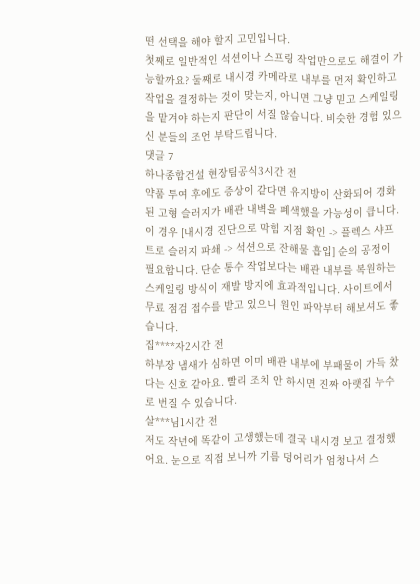떤 선택을 해야 할지 고민입니다.
첫째로 일반적인 석션이나 스프링 작업만으로도 해결이 가능할까요? 둘째로 내시경 카메라로 내부를 먼저 확인하고 작업을 결정하는 것이 맞는지, 아니면 그냥 믿고 스케일링을 맡겨야 하는지 판단이 서질 않습니다. 비슷한 경험 있으신 분들의 조언 부탁드립니다.
댓글 7
하나종합건설 현장팀공식3시간 전
약품 투여 후에도 증상이 같다면 유지방이 산화되어 경화된 고형 슬러지가 배관 내벽을 폐색했을 가능성이 큽니다. 이 경우 [내시경 진단으로 막힘 지점 확인 -> 플렉스 샤프트로 슬러지 파쇄 -> 석션으로 잔해물 흡입] 순의 공정이 필요합니다. 단순 통수 작업보다는 배관 내부를 복원하는 스케일링 방식이 재발 방지에 효과적입니다. 사이트에서 무료 점검 접수를 받고 있으니 원인 파악부터 해보셔도 좋습니다.
집****자2시간 전
하부장 냄새가 심하면 이미 배관 내부에 부패물이 가득 찼다는 신호 같아요. 빨리 조치 안 하시면 진짜 아랫집 누수로 번질 수 있습니다.
살***님1시간 전
저도 작년에 똑같이 고생했는데 결국 내시경 보고 결정했어요. 눈으로 직접 보니까 기름 덩어리가 엄청나서 스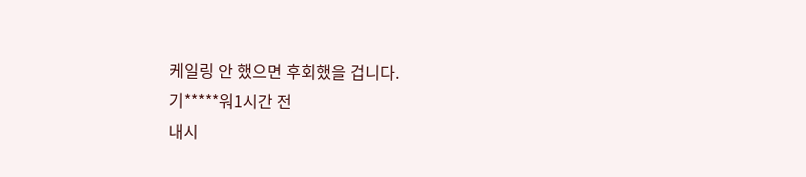케일링 안 했으면 후회했을 겁니다.
기*****워1시간 전
내시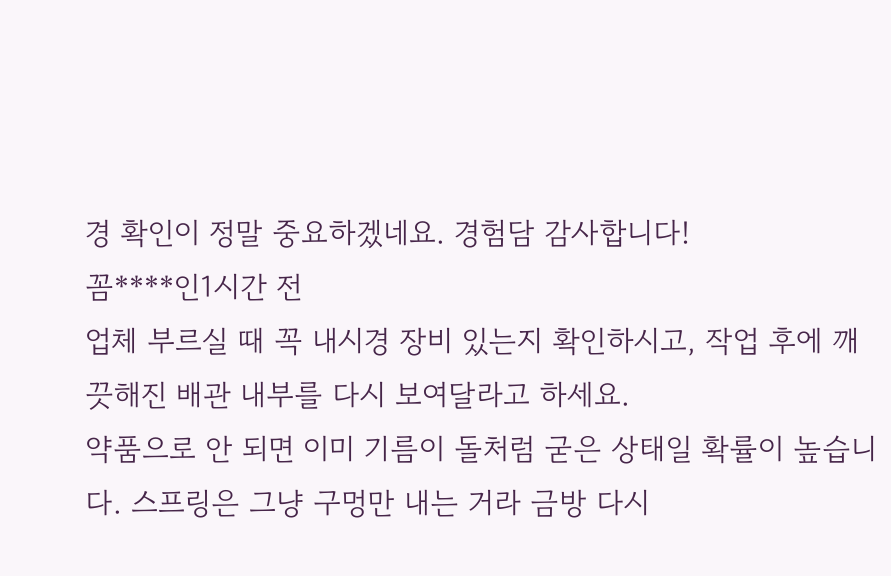경 확인이 정말 중요하겠네요. 경험담 감사합니다!
꼼****인1시간 전
업체 부르실 때 꼭 내시경 장비 있는지 확인하시고, 작업 후에 깨끗해진 배관 내부를 다시 보여달라고 하세요.
약품으로 안 되면 이미 기름이 돌처럼 굳은 상태일 확률이 높습니다. 스프링은 그냥 구멍만 내는 거라 금방 다시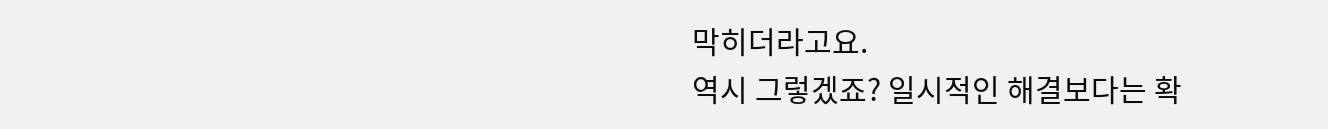막히더라고요.
역시 그렇겠죠? 일시적인 해결보다는 확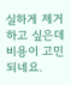실하게 제거하고 싶은데 비용이 고민되네요.